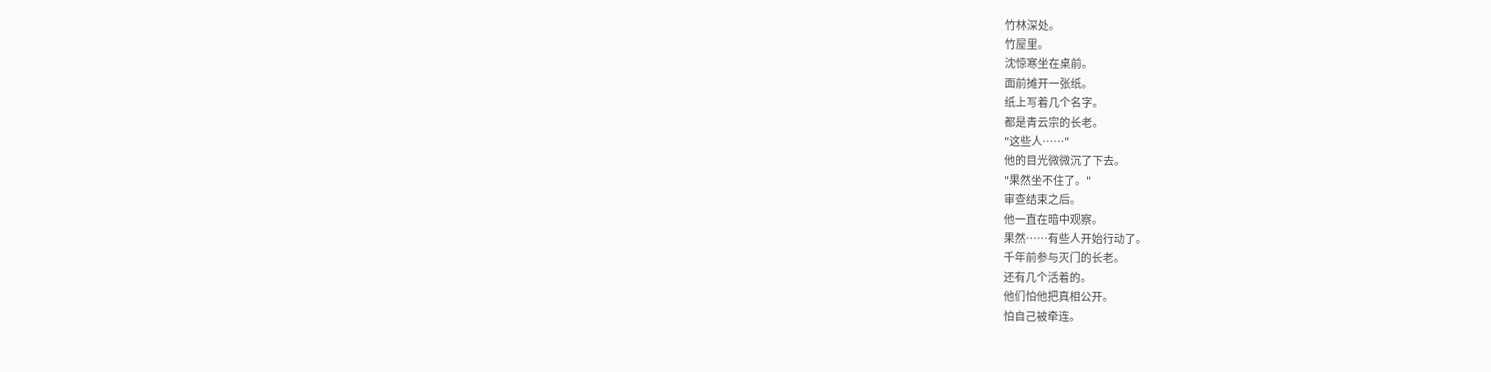竹林深处。
竹屋里。
沈惊寒坐在桌前。
面前摊开一张纸。
纸上写着几个名字。
都是青云宗的长老。
"这些人……"
他的目光微微沉了下去。
"果然坐不住了。"
审查结束之后。
他一直在暗中观察。
果然……有些人开始行动了。
千年前参与灭门的长老。
还有几个活着的。
他们怕他把真相公开。
怕自己被牵连。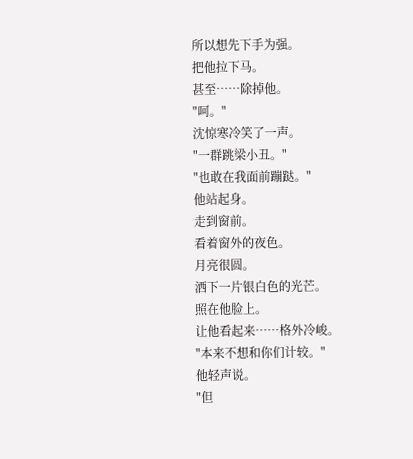所以想先下手为强。
把他拉下马。
甚至……除掉他。
"呵。"
沈惊寒冷笑了一声。
"一群跳梁小丑。"
"也敢在我面前蹦跶。"
他站起身。
走到窗前。
看着窗外的夜色。
月亮很圆。
洒下一片银白色的光芒。
照在他脸上。
让他看起来……格外冷峻。
"本来不想和你们计较。"
他轻声说。
"但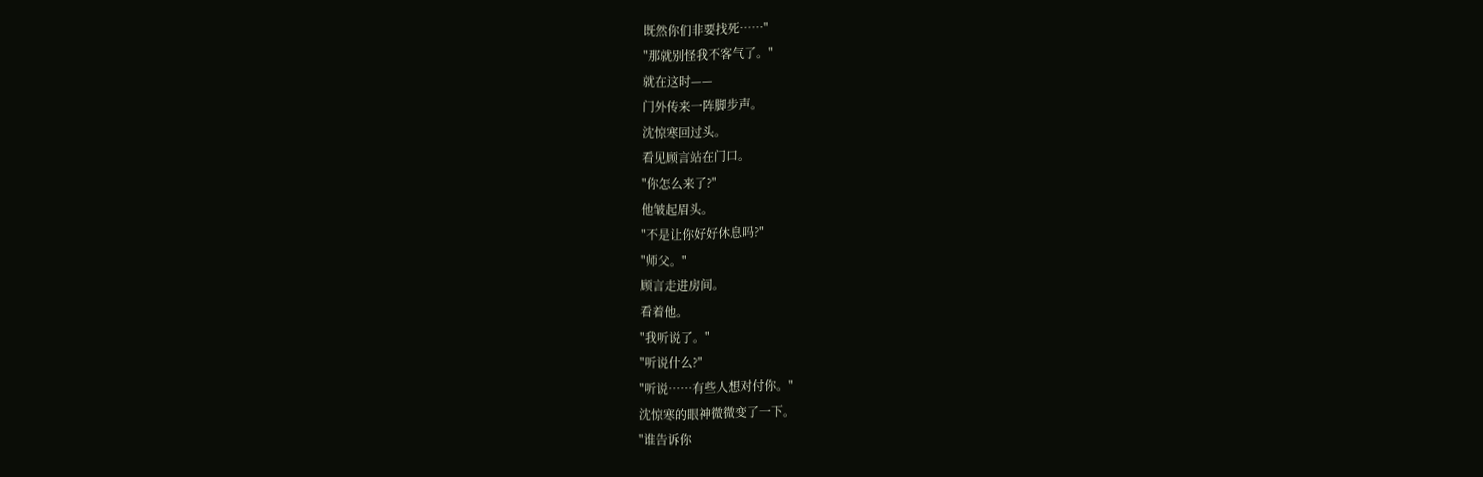既然你们非要找死……"
"那就别怪我不客气了。"
就在这时——
门外传来一阵脚步声。
沈惊寒回过头。
看见顾言站在门口。
"你怎么来了?"
他皱起眉头。
"不是让你好好休息吗?"
"师父。"
顾言走进房间。
看着他。
"我听说了。"
"听说什么?"
"听说……有些人想对付你。"
沈惊寒的眼神微微变了一下。
"谁告诉你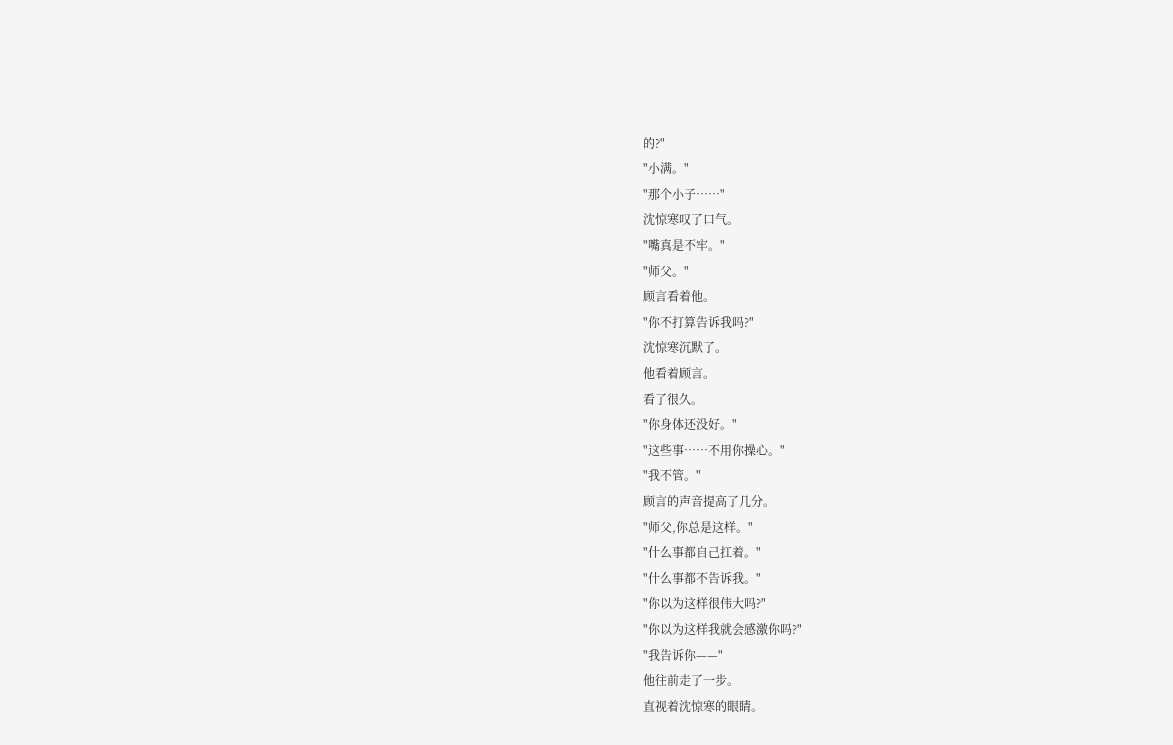的?"
"小满。"
"那个小子……"
沈惊寒叹了口气。
"嘴真是不牢。"
"师父。"
顾言看着他。
"你不打算告诉我吗?"
沈惊寒沉默了。
他看着顾言。
看了很久。
"你身体还没好。"
"这些事……不用你操心。"
"我不管。"
顾言的声音提高了几分。
"师父,你总是这样。"
"什么事都自己扛着。"
"什么事都不告诉我。"
"你以为这样很伟大吗?"
"你以为这样我就会感激你吗?"
"我告诉你——"
他往前走了一步。
直视着沈惊寒的眼睛。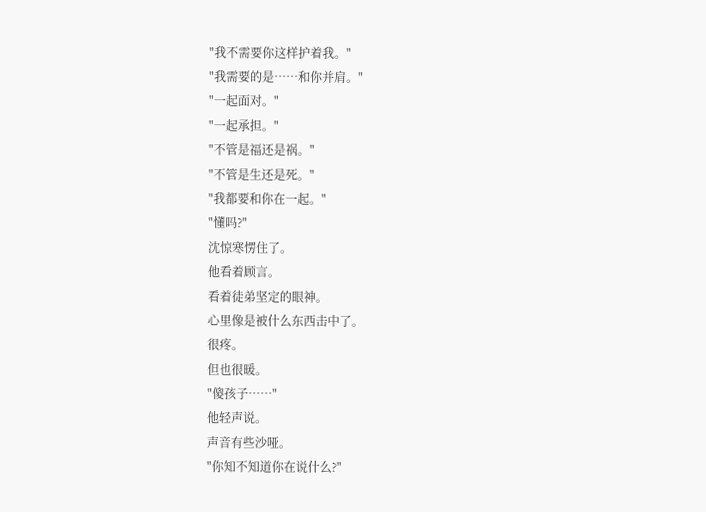"我不需要你这样护着我。"
"我需要的是……和你并肩。"
"一起面对。"
"一起承担。"
"不管是福还是祸。"
"不管是生还是死。"
"我都要和你在一起。"
"懂吗?"
沈惊寒愣住了。
他看着顾言。
看着徒弟坚定的眼神。
心里像是被什么东西击中了。
很疼。
但也很暖。
"傻孩子……"
他轻声说。
声音有些沙哑。
"你知不知道你在说什么?"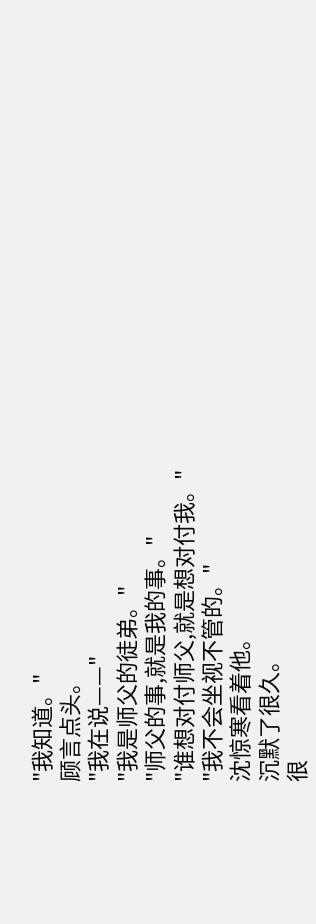"我知道。"
顾言点头。
"我在说——"
"我是师父的徒弟。"
"师父的事,就是我的事。"
"谁想对付师父,就是想对付我。"
"我不会坐视不管的。"
沈惊寒看着他。
沉默了很久。
很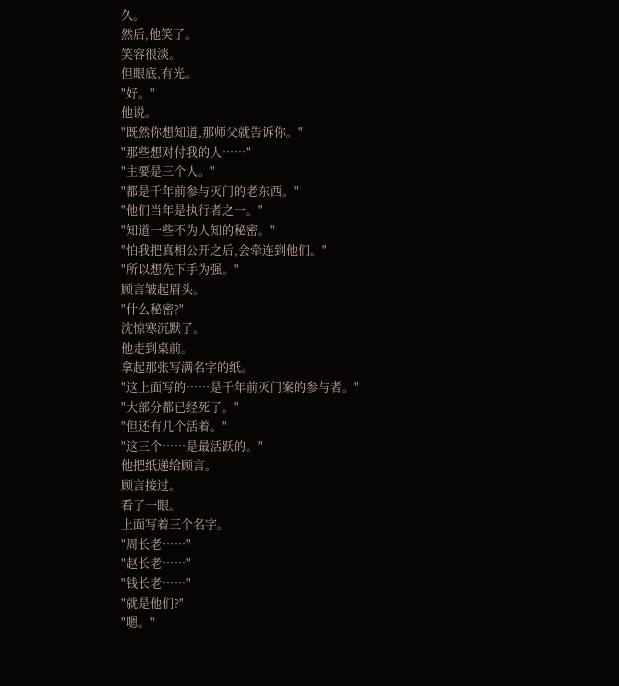久。
然后,他笑了。
笑容很淡。
但眼底,有光。
"好。"
他说。
"既然你想知道,那师父就告诉你。"
"那些想对付我的人……"
"主要是三个人。"
"都是千年前参与灭门的老东西。"
"他们当年是执行者之一。"
"知道一些不为人知的秘密。"
"怕我把真相公开之后,会牵连到他们。"
"所以想先下手为强。"
顾言皱起眉头。
"什么秘密?"
沈惊寒沉默了。
他走到桌前。
拿起那张写满名字的纸。
"这上面写的……是千年前灭门案的参与者。"
"大部分都已经死了。"
"但还有几个活着。"
"这三个……是最活跃的。"
他把纸递给顾言。
顾言接过。
看了一眼。
上面写着三个名字。
"周长老……"
"赵长老……"
"钱长老……"
"就是他们?"
"嗯。"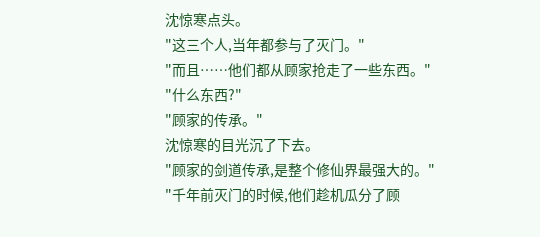沈惊寒点头。
"这三个人,当年都参与了灭门。"
"而且……他们都从顾家抢走了一些东西。"
"什么东西?"
"顾家的传承。"
沈惊寒的目光沉了下去。
"顾家的剑道传承,是整个修仙界最强大的。"
"千年前灭门的时候,他们趁机瓜分了顾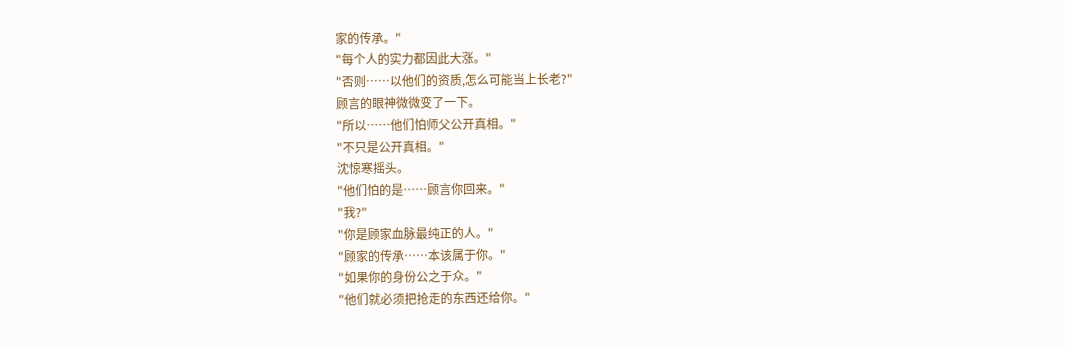家的传承。"
"每个人的实力都因此大涨。"
"否则……以他们的资质,怎么可能当上长老?"
顾言的眼神微微变了一下。
"所以……他们怕师父公开真相。"
"不只是公开真相。"
沈惊寒摇头。
"他们怕的是……顾言你回来。"
"我?"
"你是顾家血脉最纯正的人。"
"顾家的传承……本该属于你。"
"如果你的身份公之于众。"
"他们就必须把抢走的东西还给你。"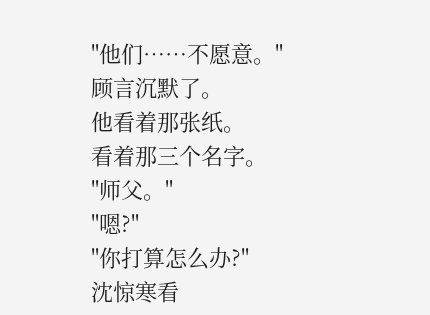"他们……不愿意。"
顾言沉默了。
他看着那张纸。
看着那三个名字。
"师父。"
"嗯?"
"你打算怎么办?"
沈惊寒看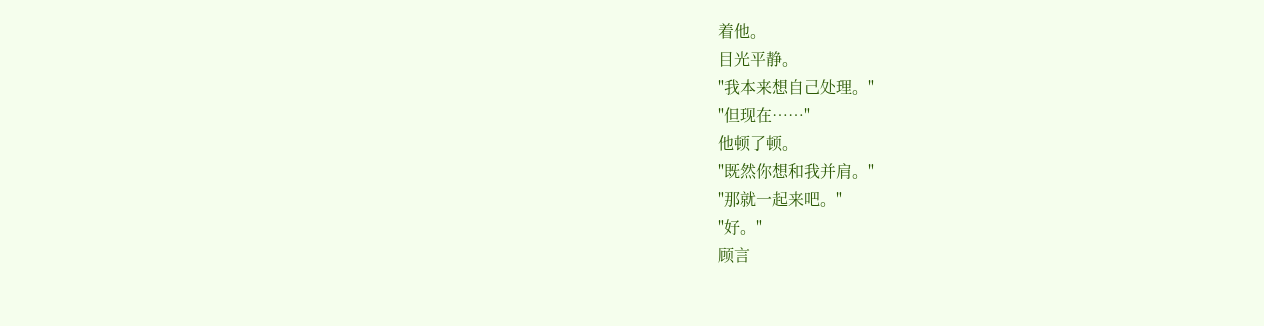着他。
目光平静。
"我本来想自己处理。"
"但现在……"
他顿了顿。
"既然你想和我并肩。"
"那就一起来吧。"
"好。"
顾言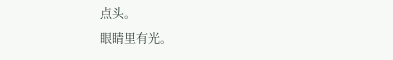点头。
眼睛里有光。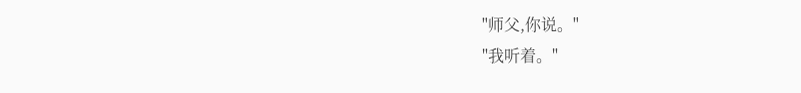"师父,你说。"
"我听着。"